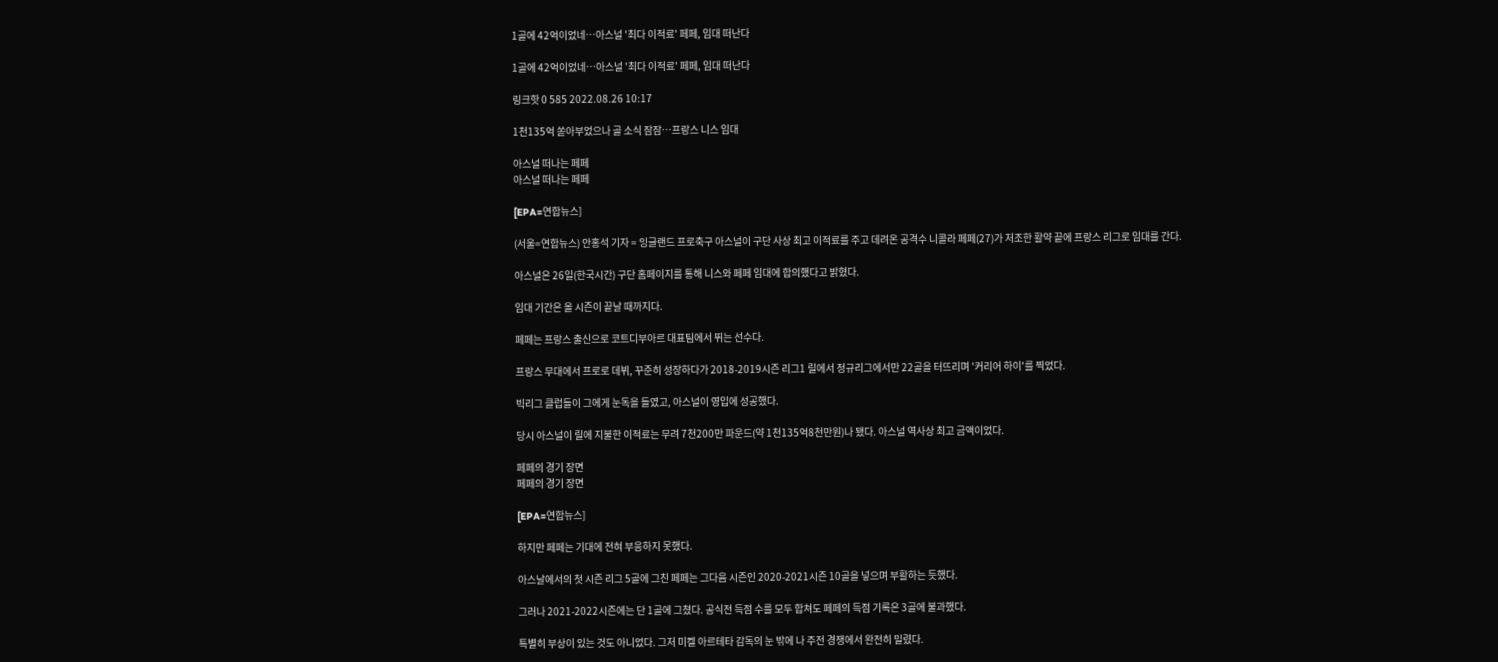1골에 42억이었네…아스널 '최다 이적료' 페페, 임대 떠난다

1골에 42억이었네…아스널 '최다 이적료' 페페, 임대 떠난다

링크핫 0 585 2022.08.26 10:17

1천135억 쏟아부었으나 골 소식 잠잠…프랑스 니스 임대

아스널 떠나는 페페
아스널 떠나는 페페

[EPA=연합뉴스]

(서울=연합뉴스) 안홍석 기자 = 잉글랜드 프로축구 아스널이 구단 사상 최고 이적료를 주고 데려온 공격수 니콜라 페페(27)가 저조한 활약 끝에 프랑스 리그로 임대를 간다.

아스널은 26일(한국시간) 구단 홈페이지를 통해 니스와 페페 임대에 합의했다고 밝혔다.

임대 기간은 올 시즌이 끝날 때까지다.

페페는 프랑스 출신으로 코트디부아르 대표팀에서 뛰는 선수다.

프랑스 무대에서 프로로 데뷔, 꾸준히 성장하다가 2018-2019시즌 리그1 릴에서 정규리그에서만 22골을 터뜨리며 '커리어 하이'를 찍었다.

빅리그 클럽들이 그에게 눈독을 들였고, 아스널이 영입에 성공했다.

당시 아스널이 릴에 지불한 이적료는 무려 7천200만 파운드(약 1천135억8천만원)나 됐다. 아스널 역사상 최고 금액이었다.

페페의 경기 장면
페페의 경기 장면

[EPA=연합뉴스]

하지만 페페는 기대에 전혀 부응하지 못했다.

아스날에서의 첫 시즌 리그 5골에 그친 페페는 그다음 시즌인 2020-2021시즌 10골을 넣으며 부활하는 듯했다.

그러나 2021-2022시즌에는 단 1골에 그쳤다. 공식전 득점 수를 모두 합쳐도 페페의 득점 기록은 3골에 불과했다.

특별히 부상이 있는 것도 아니었다. 그저 미켈 아르테타 감독의 눈 밖에 나 주전 경쟁에서 완전히 밀렸다.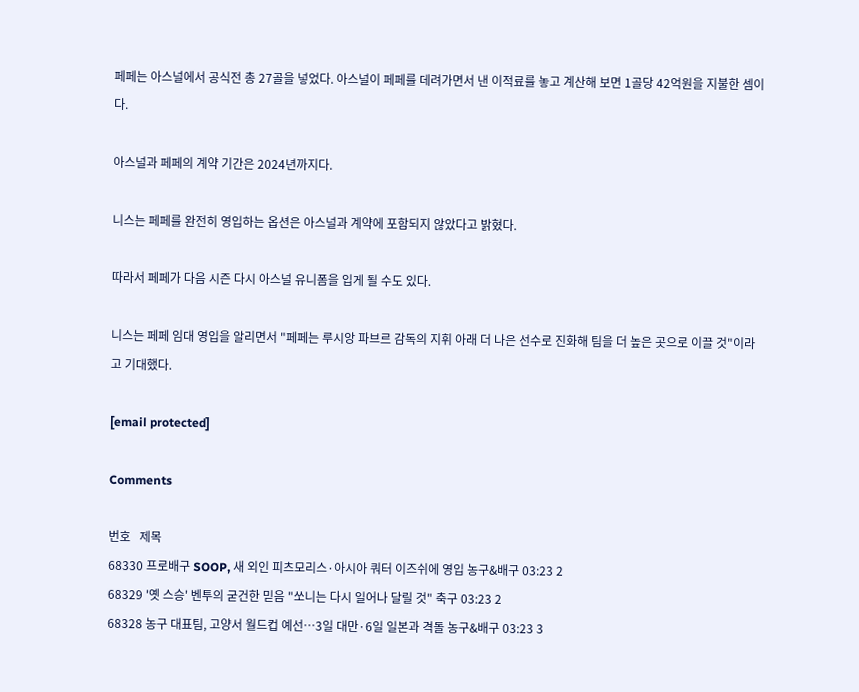페페는 아스널에서 공식전 총 27골을 넣었다. 아스널이 페페를 데려가면서 낸 이적료를 놓고 계산해 보면 1골당 42억원을 지불한 셈이다.

아스널과 페페의 계약 기간은 2024년까지다.

니스는 페페를 완전히 영입하는 옵션은 아스널과 계약에 포함되지 않았다고 밝혔다.

따라서 페페가 다음 시즌 다시 아스널 유니폼을 입게 될 수도 있다.

니스는 페페 임대 영입을 알리면서 "페페는 루시앙 파브르 감독의 지휘 아래 더 나은 선수로 진화해 팀을 더 높은 곳으로 이끌 것"이라고 기대했다.

[email protected]

Comments

번호   제목
68330 프로배구 SOOP, 새 외인 피츠모리스·아시아 쿼터 이즈쉬에 영입 농구&배구 03:23 2
68329 '옛 스승' 벤투의 굳건한 믿음 "쏘니는 다시 일어나 달릴 것" 축구 03:23 2
68328 농구 대표팀, 고양서 월드컵 예선…3일 대만·6일 일본과 격돌 농구&배구 03:23 3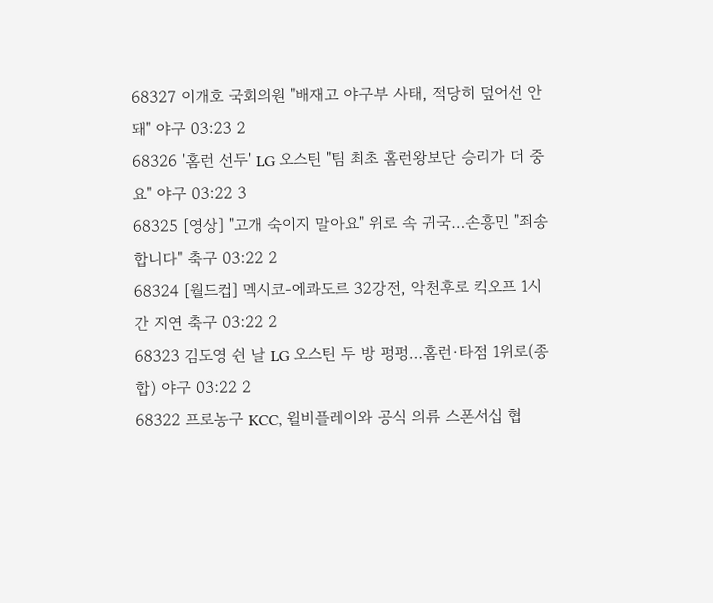68327 이개호 국회의원 "배재고 야구부 사태, 적당히 덮어선 안 돼" 야구 03:23 2
68326 '홈런 선두' LG 오스틴 "팀 최초 홈런왕보단 승리가 더 중요" 야구 03:22 3
68325 [영상] "고개 숙이지 말아요" 위로 속 귀국…손흥민 "죄송합니다" 축구 03:22 2
68324 [월드컵] 멕시코-에콰도르 32강전, 악천후로 킥오프 1시간 지연 축구 03:22 2
68323 김도영 쉰 날 LG 오스틴 두 방 펑펑…홈런·타점 1위로(종합) 야구 03:22 2
68322 프로농구 KCC, 윌비플레이와 공식 의류 스폰서십 협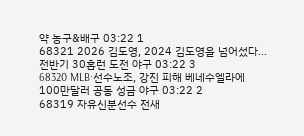약 농구&배구 03:22 1
68321 2026 김도영, 2024 김도영을 넘어섰다…전반기 30홈런 도전 야구 03:22 3
68320 MLB·선수노조, 강진 피해 베네수엘라에 100만달러 공동 성금 야구 03:22 2
68319 자유신분선수 전새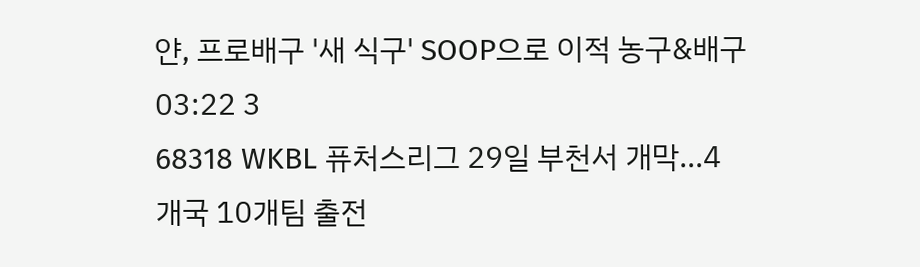얀, 프로배구 '새 식구' SOOP으로 이적 농구&배구 03:22 3
68318 WKBL 퓨처스리그 29일 부천서 개막…4개국 10개팀 출전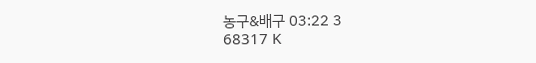농구&배구 03:22 3
68317 K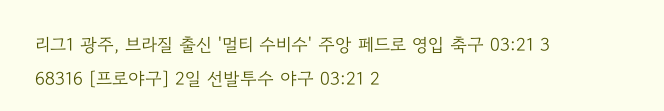리그1 광주, 브라질 출신 '멀티 수비수' 주앙 페드로 영입 축구 03:21 3
68316 [프로야구] 2일 선발투수 야구 03:21 2